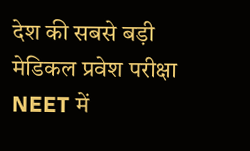देश की सबसे बड़ी मेडिकल प्रवेश परीक्षा NEET में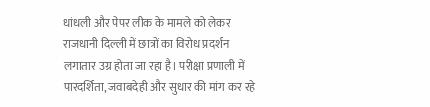धांधली और पेपर लीक के मामले को लेकर राजधानी दिल्ली में छात्रों का विरोध प्रदर्शन लगातार उग्र होता जा रहा है। परीक्षा प्रणाली में पारदर्शिता, जवाबदेही और सुधार की मांग कर रहे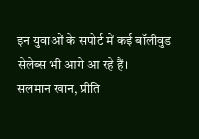इन युवाओं के सपोर्ट में कई बॉलीवुड सेलेब्स भी आगे आ रहे हैं।
सलमान खान, प्रीति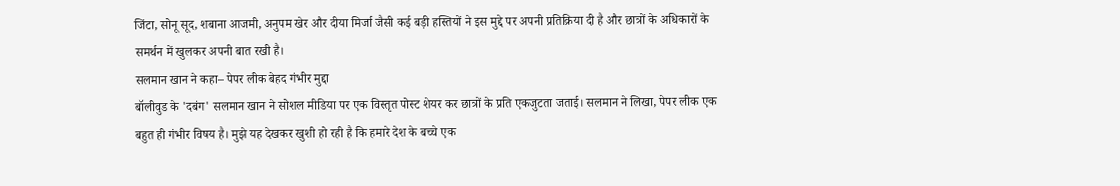जिंटा, सोनू सूद, शबाना आजमी, अनुपम खेर और दीया मिर्जा जैसी कई बड़ी हस्तियों ने इस मुद्दे पर अपनी प्रतिक्रिया दी है और छात्रों के अधिकारों के समर्थन में खुलकर अपनी बात रखी है।
सलमान खान ने कहा– पेपर लीक बेहद गंभीर मुद्दा
बॉलीवुड के 'दबंग' सलमान खान ने सोशल मीडिया पर एक विस्तृत पोस्ट शेयर कर छात्रों के प्रति एकजुटता जताई। सलमान ने लिखा, पेपर लीक एक बहुत ही गंभीर विषय है। मुझे यह देखकर खुशी हो रही है कि हमारे देश के बच्चे एक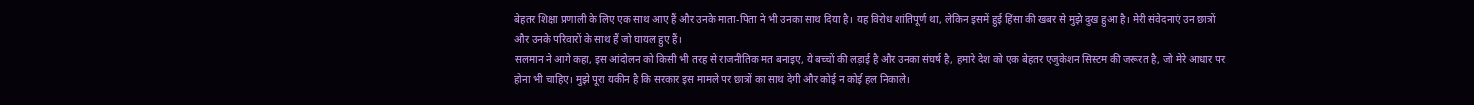बेहतर शिक्षा प्रणाली के लिए एक साथ आए हैं और उनके माता-पिता ने भी उनका साथ दिया है। यह विरोध शांतिपूर्ण था, लेकिन इसमें हुई हिंसा की खबर से मुझे दुख हुआ है। मेरी संवेदनाएं उन छात्रों और उनके परिवारों के साथ हैं जो घायल हुए हैं।
सलमान ने आगे कहा, इस आंदोलन को किसी भी तरह से राजनीतिक मत बनाइए, ये बच्चों की लड़ाई है और उनका संघर्ष है, हमारे देश को एक बेहतर एजुकेशन सिस्टम की जरूरत है, जो मेरे आधार पर होना भी चाहिए। मुझे पूरा यकीन है कि सरकार इस मामले पर छात्रों का साथ देगी और कोई न कोई हल निकाले।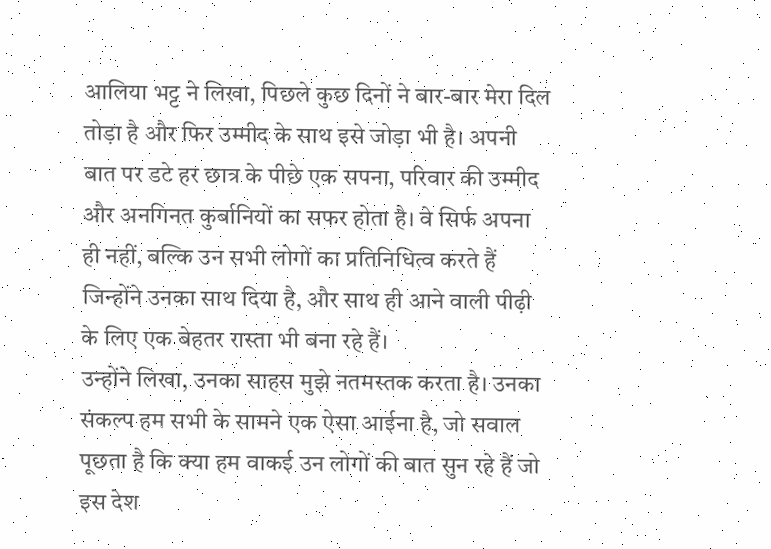आलिया भट्ट ने लिखा, पिछले कुछ दिनों ने बार-बार मेरा दिल तोड़ा है और फिर उम्मीद के साथ इसे जोड़ा भी है। अपनी बात पर डटे हर छात्र के पीछे एक सपना, परिवार की उम्मीद और अनगिनत कुर्बानियों का सफर होता है। वे सिर्फ अपना ही नहीं, बल्कि उन सभी लोगों का प्रतिनिधित्व करते हैं जिन्होंने उनका साथ दिया है, और साथ ही आने वाली पीढ़ी के लिए एक बेहतर रास्ता भी बना रहे हैं।
उन्होंने लिखा, उनका साहस मुझे नतमस्तक करता है। उनका संकल्प हम सभी के सामने एक ऐसा आईना है, जो सवाल पूछता है कि क्या हम वाकई उन लोगों की बात सुन रहे हैं जो इस देश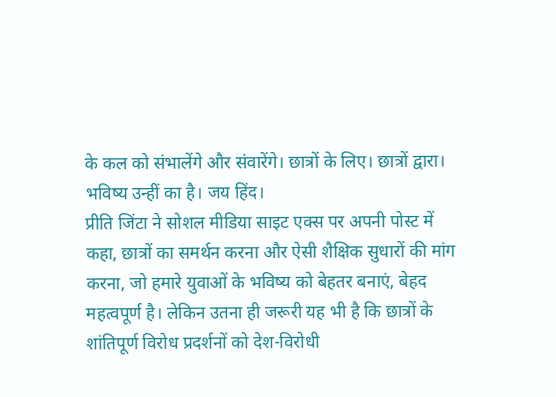के कल को संभालेंगे और संवारेंगे। छात्रों के लिए। छात्रों द्वारा। भविष्य उन्हीं का है। जय हिंद।
प्रीति जिंटा ने सोशल मीडिया साइट एक्स पर अपनी पोस्ट में कहा, छात्रों का समर्थन करना और ऐसी शैक्षिक सुधारों की मांग करना, जो हमारे युवाओं के भविष्य को बेहतर बनाएं, बेहद महत्वपूर्ण है। लेकिन उतना ही जरूरी यह भी है कि छात्रों के शांतिपूर्ण विरोध प्रदर्शनों को देश-विरोधी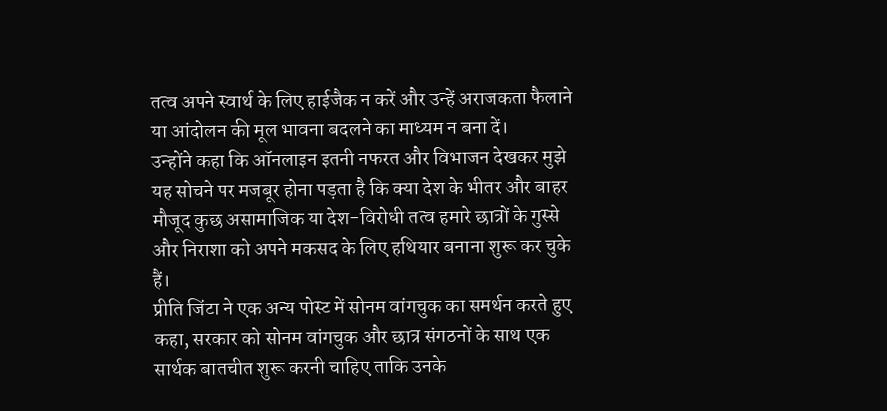तत्व अपने स्वार्थ के लिए हाईजैक न करें और उन्हें अराजकता फैलाने या आंदोलन की मूल भावना बदलने का माध्यम न बना दें।
उन्होंने कहा कि ऑनलाइन इतनी नफरत और विभाजन देखकर मुझे यह सोचने पर मजबूर होना पड़ता है कि क्या देश के भीतर और बाहर मौजूद कुछ असामाजिक या देश-विरोधी तत्व हमारे छात्रों के गुस्से और निराशा को अपने मकसद के लिए हथियार बनाना शुरू कर चुके हैं।
प्रीति जिंटा ने एक अन्य पोस्ट में सोनम वांगचुक का समर्थन करते हुए कहा, सरकार को सोनम वांगचुक और छात्र संगठनों के साथ एक सार्थक बातचीत शुरू करनी चाहिए ताकि उनके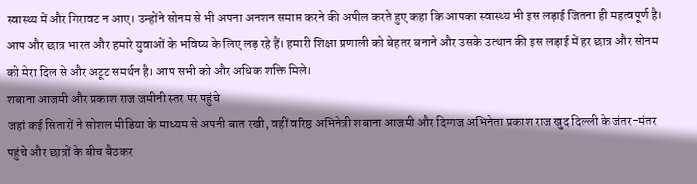स्वास्थ्य में और गिरावट न आए। उन्होंने सोनम से भी अपना अनशन समाप्त करने की अपील करते हुए कहा कि आपका स्वास्थ्य भी इस लड़ाई जितना ही महत्वपूर्ण है। आप और छात्र भारत और हमारे युवाओं के भविष्य के लिए लड़ रहे हैं। हमारी शिक्षा प्रणाली को बेहतर बनाने और उसके उत्थान की इस लड़ाई में हर छात्र और सोनम को मेरा दिल से और अटूट समर्थन है। आप सभी को और अधिक शक्ति मिले।
शबाना आजमी और प्रकाश राज जमीनी स्तर पर पहुंचे
जहां कई सितारों ने सोशल मीडिया के माध्यम से अपनी बात रखी, वहीं वरिष्ठ अभिनेत्री शबाना आजमी और दिग्गज अभिनेता प्रकाश राज खुद दिल्ली के जंतर-मंतर पहुंचे और छात्रों के बीच बैठकर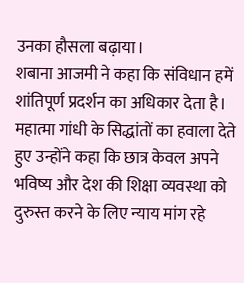उनका हौसला बढ़ाया।
शबाना आजमी ने कहा कि संविधान हमें शांतिपूर्ण प्रदर्शन का अधिकार देता है। महात्मा गांधी के सिद्धांतों का हवाला देते हुए उन्होंने कहा कि छात्र केवल अपने भविष्य और देश की शिक्षा व्यवस्था को दुरुस्त करने के लिए न्याय मांग रहे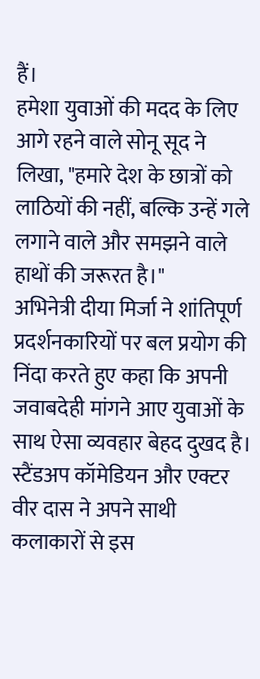हैं।
हमेशा युवाओं की मदद के लिए आगे रहने वाले सोनू सूद ने लिखा, "हमारे देश के छात्रों को लाठियों की नहीं, बल्कि उन्हें गले लगाने वाले और समझने वाले हाथों की जरूरत है।"
अभिनेत्री दीया मिर्जा ने शांतिपूर्ण प्रदर्शनकारियों पर बल प्रयोग की निंदा करते हुए कहा कि अपनी जवाबदेही मांगने आए युवाओं के साथ ऐसा व्यवहार बेहद दुखद है।
स्टैंडअप कॉमेडियन और एक्टर वीर दास ने अपने साथी कलाकारों से इस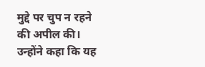मुद्दे पर चुप न रहने की अपील की। उन्होंने कहा कि यह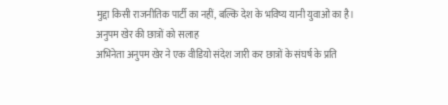मुद्दा किसी राजनीतिक पार्टी का नहीं, बल्कि देश के भविष्य यानी युवाओं का है।
अनुपम खेर की छात्रों को सलाह
अभिनेता अनुपम खेर ने एक वीडियो संदेश जारी कर छात्रों के संघर्ष के प्रति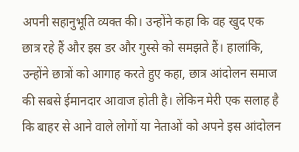अपनी सहानुभूति व्यक्त की। उन्होंने कहा कि वह खुद एक छात्र रहे हैं और इस डर और गुस्से को समझते हैं। हालांकि, उन्होंने छात्रों को आगाह करते हुए कहा, छात्र आंदोलन समाज की सबसे ईमानदार आवाज होती है। लेकिन मेरी एक सलाह है कि बाहर से आने वाले लोगों या नेताओं को अपने इस आंदोलन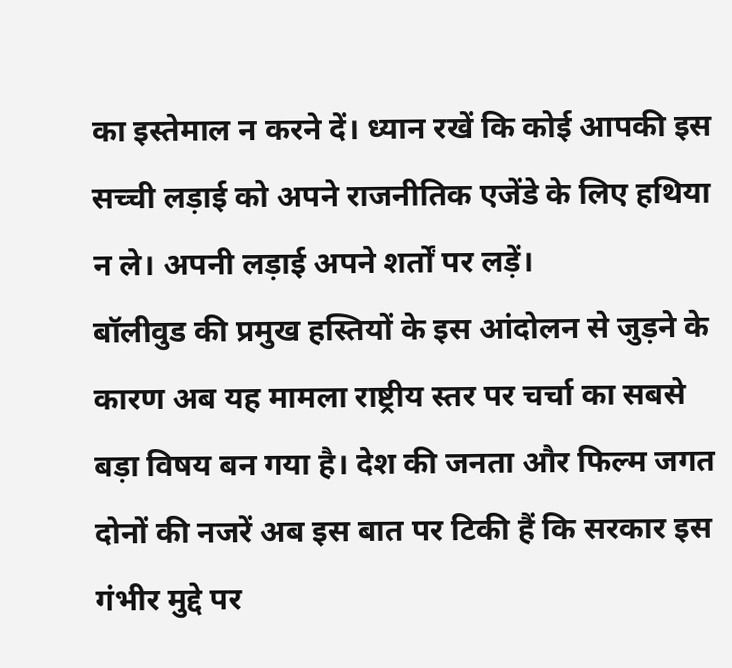का इस्तेमाल न करने दें। ध्यान रखें कि कोई आपकी इस सच्ची लड़ाई को अपने राजनीतिक एजेंडे के लिए हथिया न ले। अपनी लड़ाई अपने शर्तों पर लड़ें।
बॉलीवुड की प्रमुख हस्तियों के इस आंदोलन से जुड़ने के कारण अब यह मामला राष्ट्रीय स्तर पर चर्चा का सबसे बड़ा विषय बन गया है। देश की जनता और फिल्म जगत दोनों की नजरें अब इस बात पर टिकी हैं कि सरकार इस गंभीर मुद्दे पर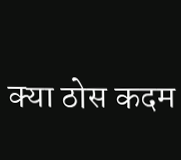क्या ठोस कदम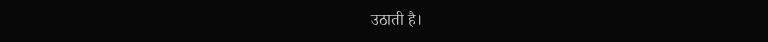उठाती है।